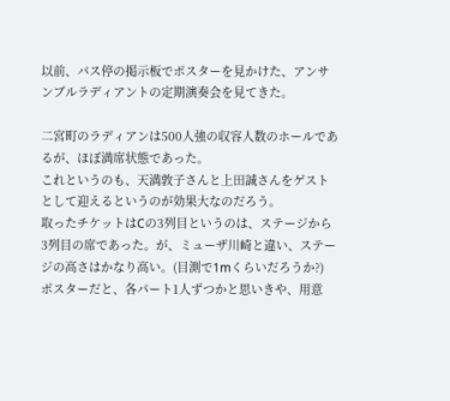以前、バス停の掲示板でポスターを見かけた、アンサンブルラディアントの定期演奏会を見てきた。

二宮町のラディアンは500人強の収容人数のホールであるが、ほぼ満席状態であった。
これというのも、天満敦子さんと上田誠さんをゲストとして迎えるというのが効果大なのだろう。
取ったチケットはCの3列目というのは、ステージから3列目の席であった。が、ミューザ川崎と違い、ステージの高さはかなり高い。(目測で1mくらいだろうか?)
ポスターだと、各パート1人ずつかと思いきや、用意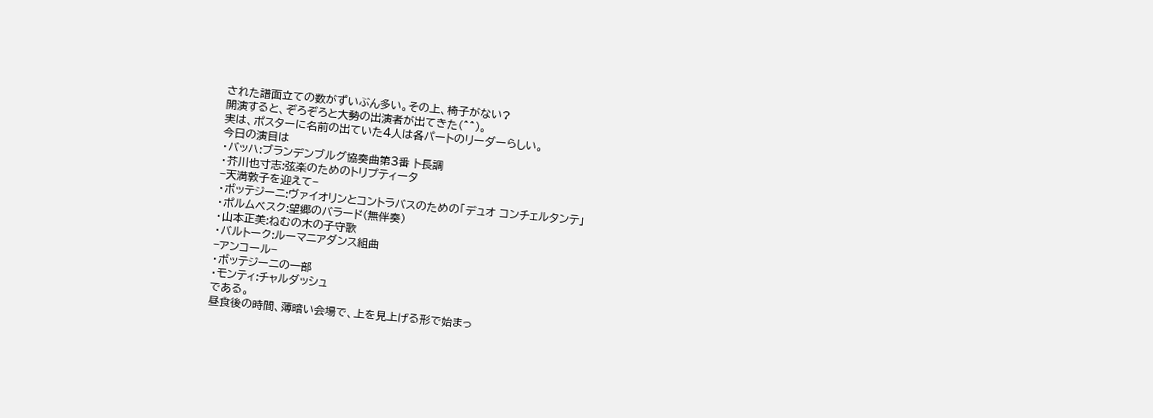された譜面立ての数がずいぶん多い。その上、椅子がない?
開演すると、ぞろぞろと大勢の出演者が出てきた(^^)。
実は、ポスターに名前の出ていた4人は各パートのリーダーらしい。
今日の演目は
・バッハ:ブランデンブルグ協奏曲第3番 ト長調
・芥川也寸志:弦楽のためのトリプティータ
−天満敦子を迎えて−
・ボッテジーニ:ヴァイオリンとコントラバスのための「デュオ コンチェルタンテ」
・ポルムベスク:望郷のバラード(無伴奏)
・山本正美:ねむの木の子守歌
・バルトーク:ルーマニアダンス組曲
−アンコール−
・ボッテジーニの一部
・モンティ:チャルダッシュ
である。
昼食後の時間、薄暗い会場で、上を見上げる形で始まっ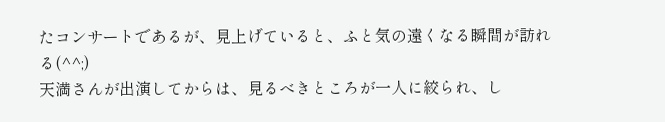たコンサートであるが、見上げていると、ふと気の遠くなる瞬間が訪れる(^^;)
天満さんが出演してからは、見るべきところが一人に絞られ、し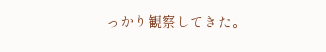っかり観察してきた。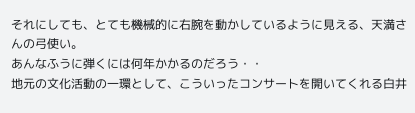それにしても、とても機械的に右腕を動かしているように見える、天満さんの弓使い。
あんなふうに弾くには何年かかるのだろう・・
地元の文化活動の一環として、こういったコンサートを開いてくれる白井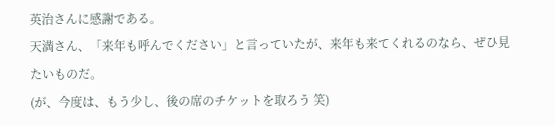英治さんに感謝である。
天満さん、「来年も呼んでください」と言っていたが、来年も来てくれるのなら、ぜひ見たいものだ。
(が、今度は、もう少し、後の席のチケットを取ろう 笑)